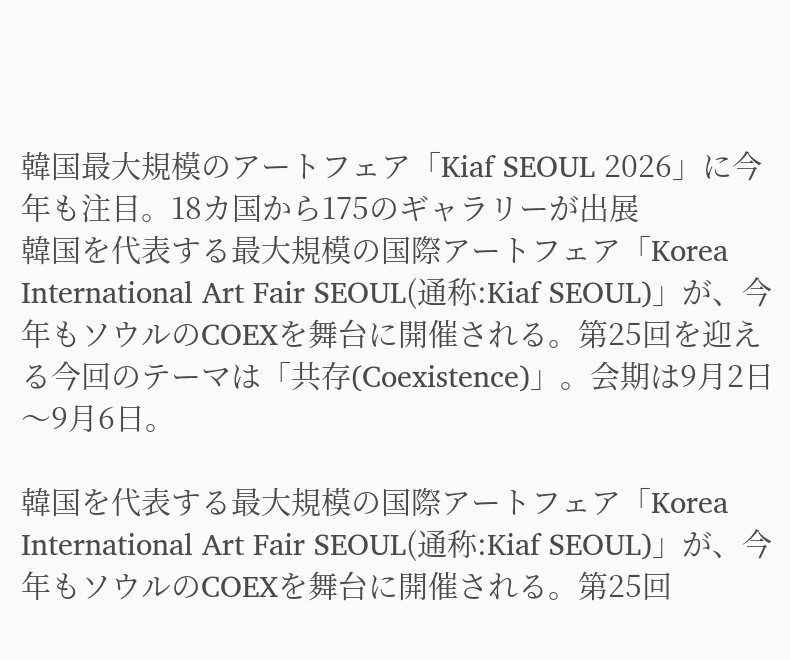韓国最大規模のアートフェア「Kiaf SEOUL 2026」に今年も注目。18カ国から175のギャラリーが出展
韓国を代表する最大規模の国際アートフェア「Korea International Art Fair SEOUL(通称:Kiaf SEOUL)」が、今年もソウルのCOEXを舞台に開催される。第25回を迎える今回のテーマは「共存(Coexistence)」。会期は9月2日〜9月6日。

韓国を代表する最大規模の国際アートフェア「Korea International Art Fair SEOUL(通称:Kiaf SEOUL)」が、今年もソウルのCOEXを舞台に開催される。第25回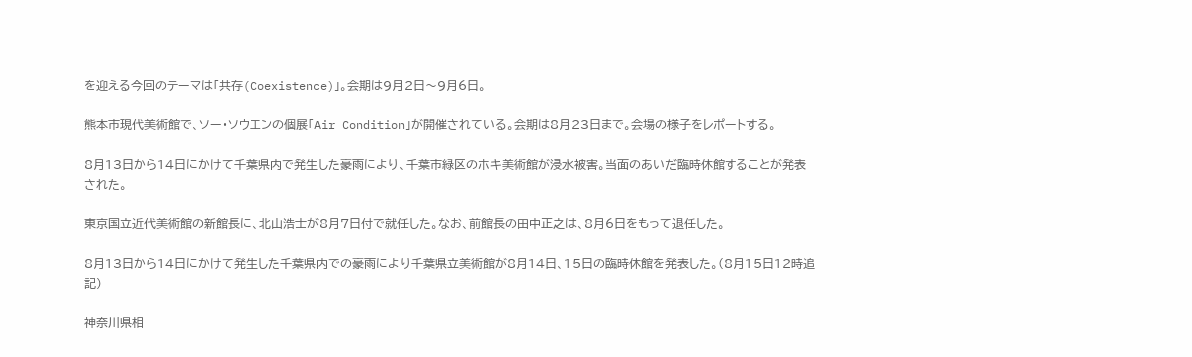を迎える今回のテーマは「共存(Coexistence)」。会期は9月2日〜9月6日。

熊本市現代美術館で、ソー・ソウエンの個展「Air Condition」が開催されている。会期は8月23日まで。会場の様子をレポートする。

8月13日から14日にかけて千葉県内で発生した豪雨により、千葉市緑区のホキ美術館が浸水被害。当面のあいだ臨時休館することが発表された。

東京国立近代美術館の新館長に、北山浩士が8月7日付で就任した。なお、前館長の田中正之は、8月6日をもって退任した。

8月13日から14日にかけて発生した千葉県内での豪雨により千葉県立美術館が8月14日、15日の臨時休館を発表した。(8月15日12時追記)

神奈川県相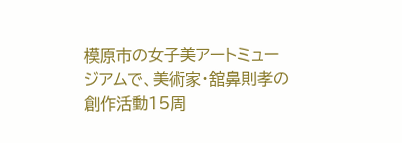模原市の女子美アートミュージアムで、美術家・舘鼻則孝の創作活動15周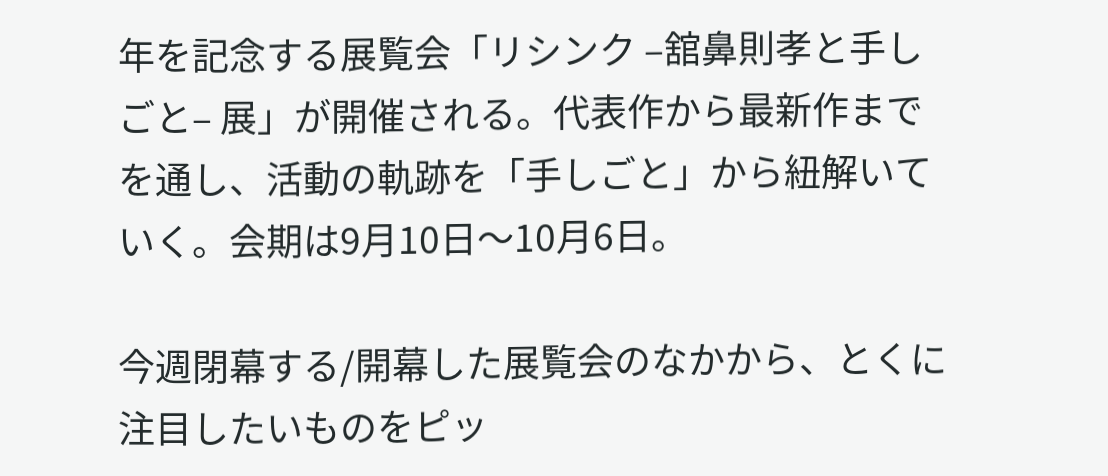年を記念する展覧会「リシンク –舘鼻則孝と手しごと– 展」が開催される。代表作から最新作までを通し、活動の軌跡を「手しごと」から紐解いていく。会期は9月10日〜10月6日。

今週閉幕する/開幕した展覧会のなかから、とくに注目したいものをピッ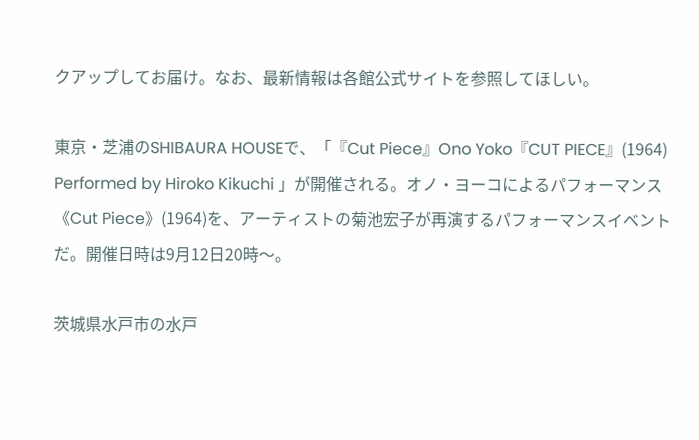クアップしてお届け。なお、最新情報は各館公式サイトを参照してほしい。

東京・芝浦のSHIBAURA HOUSEで、「『Cut Piece』Ono Yoko『CUT PIECE』(1964) Performed by Hiroko Kikuchi 」が開催される。オノ・ヨーコによるパフォーマンス《Cut Piece》(1964)を、アーティストの菊池宏子が再演するパフォーマンスイベントだ。開催日時は9月12日20時〜。

茨城県水戸市の水戸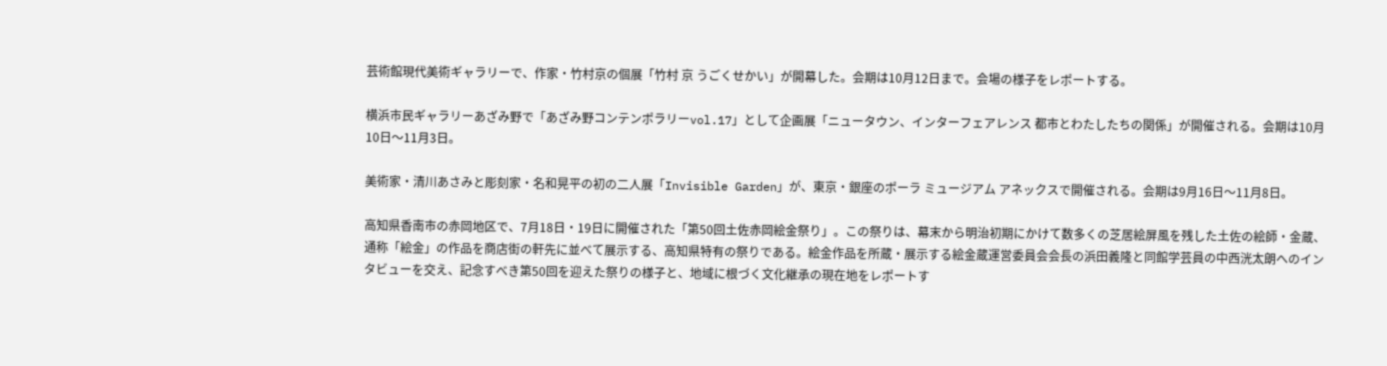芸術館現代美術ギャラリーで、作家・竹村京の個展「竹村 京 うごくせかい」が開幕した。会期は10月12日まで。会場の様子をレポートする。

横浜市民ギャラリーあざみ野で「あざみ野コンテンポラリーvol.17」として企画展「ニュータウン、インターフェアレンス 都市とわたしたちの関係」が開催される。会期は10月10日〜11月3日。

美術家・清川あさみと彫刻家・名和晃平の初の二人展「Invisible Garden」が、東京・銀座のポーラ ミュージアム アネックスで開催される。会期は9月16日〜11月8日。

高知県香南市の赤岡地区で、7月18日・19日に開催された「第50回土佐赤岡絵金祭り」。この祭りは、幕末から明治初期にかけて数多くの芝居絵屏風を残した土佐の絵師・金蔵、通称「絵金」の作品を商店街の軒先に並べて展示する、高知県特有の祭りである。絵金作品を所蔵・展示する絵金蔵運営委員会会長の浜田義隆と同館学芸員の中西洸太朗へのインタビューを交え、記念すべき第50回を迎えた祭りの様子と、地域に根づく文化継承の現在地をレポートす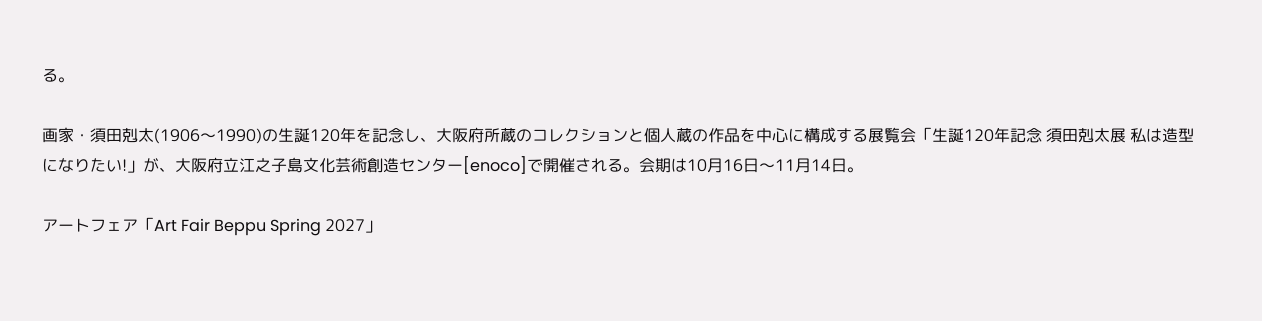る。

画家・須田剋太(1906〜1990)の生誕120年を記念し、大阪府所蔵のコレクションと個人蔵の作品を中心に構成する展覧会「生誕120年記念 須田剋太展 私は造型になりたい!」が、大阪府立江之子島文化芸術創造センター[enoco]で開催される。会期は10月16日〜11月14日。

アートフェア「Art Fair Beppu Spring 2027」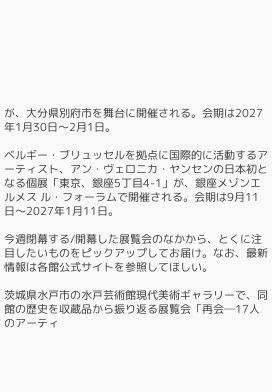が、大分県別府市を舞台に開催される。会期は2027年1月30日〜2月1日。

ベルギー・ブリュッセルを拠点に国際的に活動するアーティスト、アン・ヴェロニカ・ヤンセンの日本初となる個展「東京、銀座5丁目4-1」が、銀座メゾンエルメス ル・フォーラムで開催される。会期は9月11日〜2027年1月11日。

今週閉幕する/開幕した展覧会のなかから、とくに注目したいものをピックアップしてお届け。なお、最新情報は各館公式サイトを参照してほしい。

茨城県水戸市の水戸芸術館現代美術ギャラリーで、同館の歴史を収蔵品から振り返る展覧会「再会─17人のアーティ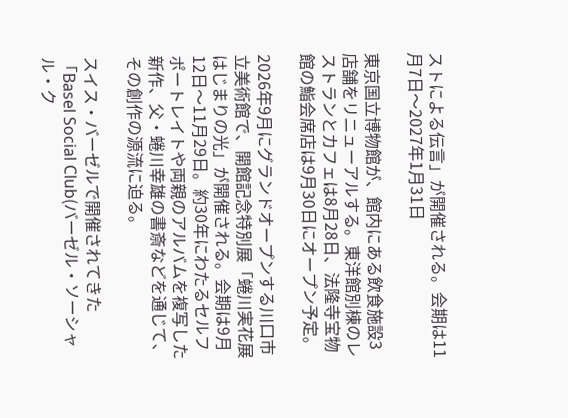ストによる伝言」が開催される。会期は11月7日〜2027年1月31日

東京国立博物館が、館内にある飲食施設3店舗をリニューアルする。東洋館別棟のレストランとカフェは8月28日、法隆寺宝物館の鮨会席店は9月30日にオープン予定。

2026年9月にグランドオープンする川口市立美術館で、開館記念特別展「蜷川実花展 はじまりの光」が開催される。会期は9月12日〜11月29日。約30年にわたるセルフポートレイトや両親のアルバムを複写した新作、父・蜷川幸雄の書斎などを通じて、その創作の源流に迫る。

スイス・バーゼルで開催されてきた「Basel Social Club(バーゼル・ソーシャル・ク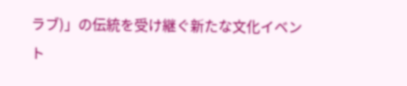ラブ)」の伝統を受け継ぐ新たな文化イベント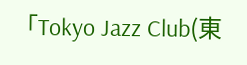「Tokyo Jazz Club(東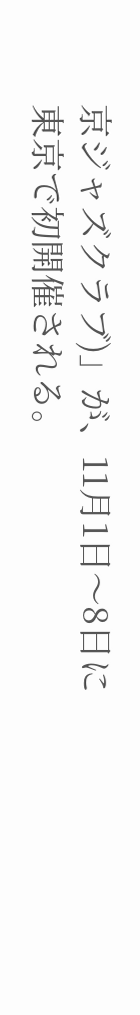京ジャズクラブ)」が、11月1日〜8日に東京で初開催される。